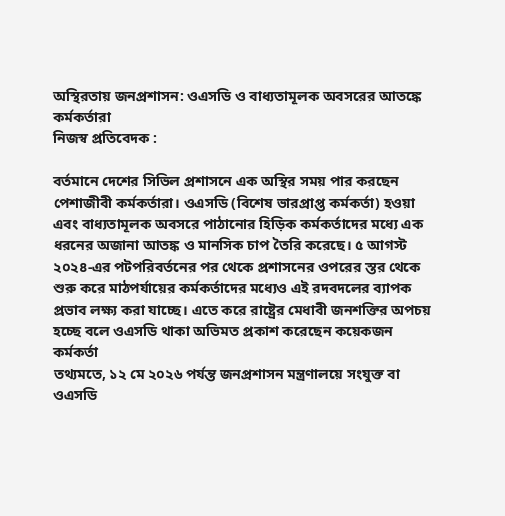অস্থিরতায় জনপ্রশাসন: ওএসডি ও বাধ্যতামূলক অবসরের আতঙ্কে কর্মকর্তারা
নিজস্ব প্রতিবেদক :

বর্তমানে দেশের সিভিল প্রশাসনে এক অস্থির সময় পার করছেন পেশাজীবী কর্মকর্তারা। ওএসডি (বিশেষ ভারপ্রাপ্ত কর্মকর্তা) হওয়া এবং বাধ্যতামূলক অবসরে পাঠানোর হিড়িক কর্মকর্তাদের মধ্যে এক ধরনের অজানা আতঙ্ক ও মানসিক চাপ তৈরি করেছে। ৫ আগস্ট ২০২৪-এর পটপরিবর্তনের পর থেকে প্রশাসনের ওপরের স্তর থেকে শুরু করে মাঠপর্যায়ের কর্মকর্তাদের মধ্যেও এই রদবদলের ব্যাপক প্রভাব লক্ষ্য করা যাচ্ছে। এতে করে রাষ্ট্রের মেধাবী জনশক্তির অপচয় হচ্ছে বলে ওএসডি থাকা অভিমত প্রকাশ করেছেন কয়েকজন কর্মকর্তা
তথ্যমতে, ১২ মে ২০২৬ পর্যন্ত জনপ্রশাসন মন্ত্রণালয়ে সংযুক্ত বা ওএসডি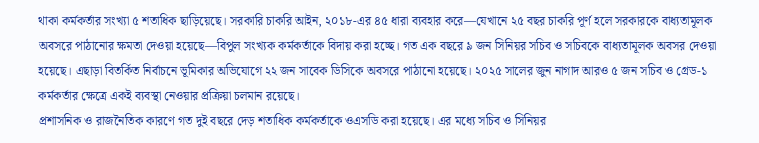থাকা কর্মকর্তার সংখ্যা ৫ শতাধিক ছাড়িয়েছে। সরকারি চাকরি আইন, ২০১৮-এর ৪৫ ধারা ব্যবহার করে—যেখানে ২৫ বছর চাকরি পূর্ণ হলে সরকারকে বাধ্যতামূলক অবসরে পাঠানোর ক্ষমতা দেওয়া হয়েছে—বিপুল সংখ্যক কর্মকর্তাকে বিদায় করা হচ্ছে। গত এক বছরে ৯ জন সিনিয়র সচিব ও সচিবকে বাধ্যতামূলক অবসর দেওয়া হয়েছে। এছাড়া বিতর্কিত নির্বাচনে ভূমিকার অভিযোগে ২২ জন সাবেক ডিসিকে অবসরে পাঠানো হয়েছে। ২০২৫ সালের জুন নাগাদ আরও ৫ জন সচিব ও গ্রেড-১ কর্মকর্তার ক্ষেত্রে একই ব্যবস্থা নেওয়ার প্রক্রিয়া চলমান রয়েছে।
প্রশাসনিক ও রাজনৈতিক কারণে গত দুই বছরে দেড় শতাধিক কর্মকর্তাকে ওএসডি করা হয়েছে। এর মধ্যে সচিব ও সিনিয়র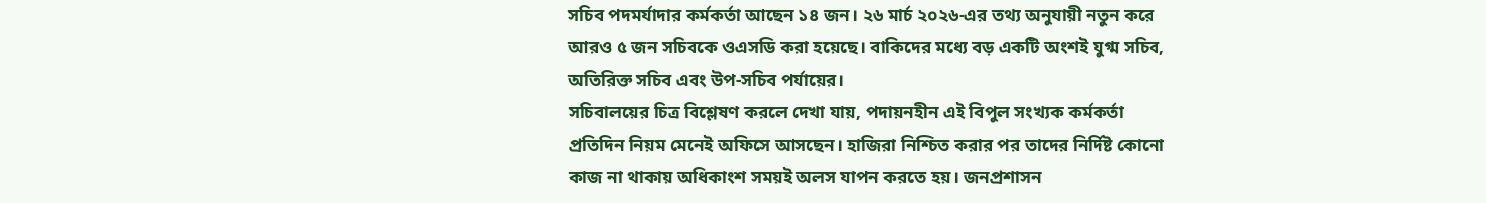সচিব পদমর্যাদার কর্মকর্তা আছেন ১৪ জন। ২৬ মার্চ ২০২৬-এর তথ্য অনুযায়ী নতুন করে আরও ৫ জন সচিবকে ওএসডি করা হয়েছে। বাকিদের মধ্যে বড় একটি অংশই যুগ্ম সচিব, অতিরিক্ত সচিব এবং উপ-সচিব পর্যায়ের।
সচিবালয়ের চিত্র বিশ্লেষণ করলে দেখা যায়, পদায়নহীন এই বিপুল সংখ্যক কর্মকর্তা প্রতিদিন নিয়ম মেনেই অফিসে আসছেন। হাজিরা নিশ্চিত করার পর তাদের নির্দিষ্ট কোনো কাজ না থাকায় অধিকাংশ সময়ই অলস যাপন করতে হয়। জনপ্রশাসন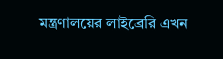মন্ত্রণালয়ের লাইব্রেরি এখন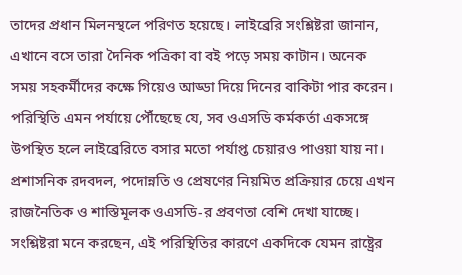তাদের প্রধান মিলনস্থলে পরিণত হয়েছে। লাইব্রেরি সংশ্লিষ্টরা জানান, এখানে বসে তারা দৈনিক পত্রিকা বা বই পড়ে সময় কাটান। অনেক সময় সহকর্মীদের কক্ষে গিয়েও আড্ডা দিয়ে দিনের বাকিটা পার করেন। পরিস্থিতি এমন পর্যায়ে পৌঁছেছে যে, সব ওএসডি কর্মকর্তা একসঙ্গে উপস্থিত হলে লাইব্রেরিতে বসার মতো পর্যাপ্ত চেয়ারও পাওয়া যায় না।
প্রশাসনিক রদবদল, পদোন্নতি ও প্রেষণের নিয়মিত প্রক্রিয়ার চেয়ে এখন রাজনৈতিক ও শাস্তিমূলক ওএসডি-র প্রবণতা বেশি দেখা যাচ্ছে। সংশ্লিষ্টরা মনে করছেন, এই পরিস্থিতির কারণে একদিকে যেমন রাষ্ট্রের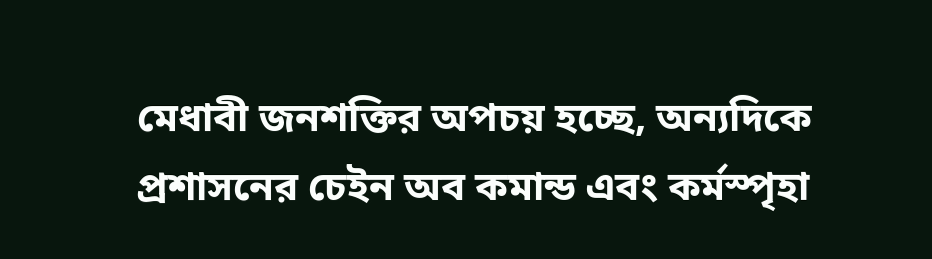মেধাবী জনশক্তির অপচয় হচ্ছে, অন্যদিকে প্রশাসনের চেইন অব কমান্ড এবং কর্মস্পৃহা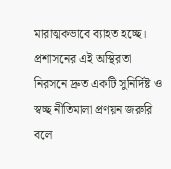মারাত্মকভাবে ব্যাহত হচ্ছে। প্রশাসনের এই অস্থিরতা নিরসনে দ্রুত একটি সুনির্দিষ্ট ও স্বচ্ছ নীতিমালা প্রণয়ন জরুরি বলে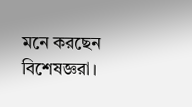মনে করছেন বিশেষজ্ঞরা।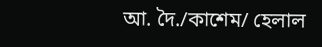আ. দৈ./কাশেম/ হেলাল